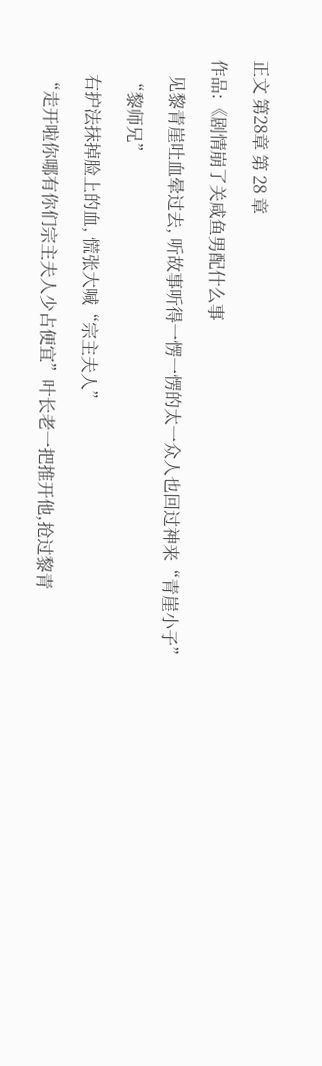正文 第28章 第 28 章

作品:《剧情崩了关咸鱼男配什么事

    见黎青崖吐血晕过去, 听故事听得一愣一愣的太一众人也回过神来“青崖小子”

    “黎师兄”

    右护法抹掉脸上的血, 慌张大喊“宗主夫人”

    “走开啦你哪有你们宗主夫人少占便宜”叶长老一把推开他,抢过黎青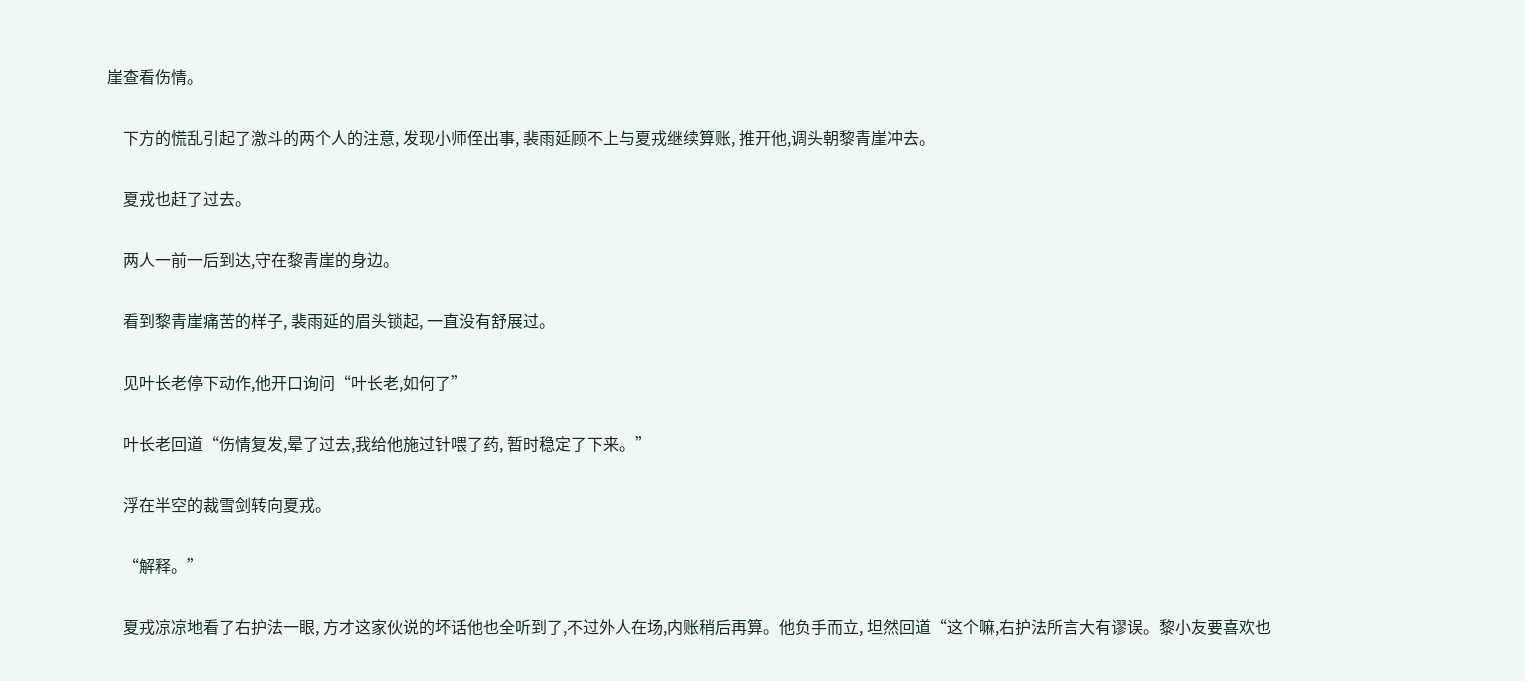崖查看伤情。

    下方的慌乱引起了激斗的两个人的注意, 发现小师侄出事, 裴雨延顾不上与夏戎继续算账, 推开他,调头朝黎青崖冲去。

    夏戎也赶了过去。

    两人一前一后到达,守在黎青崖的身边。

    看到黎青崖痛苦的样子, 裴雨延的眉头锁起, 一直没有舒展过。

    见叶长老停下动作,他开口询问“叶长老,如何了”

    叶长老回道“伤情复发,晕了过去,我给他施过针喂了药, 暂时稳定了下来。”

    浮在半空的裁雪剑转向夏戎。

    “解释。”

    夏戎凉凉地看了右护法一眼, 方才这家伙说的坏话他也全听到了,不过外人在场,内账稍后再算。他负手而立, 坦然回道“这个嘛,右护法所言大有谬误。黎小友要喜欢也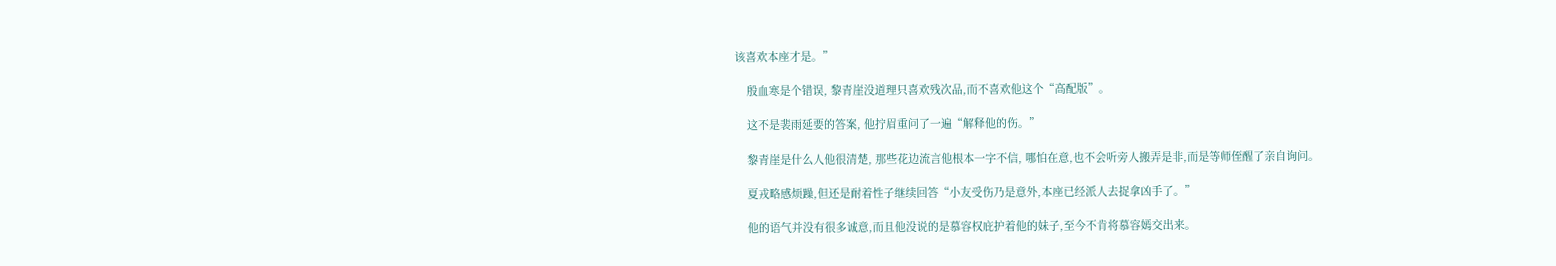该喜欢本座才是。”

    殷血寒是个错误, 黎青崖没道理只喜欢残次品,而不喜欢他这个“高配版”。

    这不是裴雨延要的答案, 他拧眉重问了一遍“解释他的伤。”

    黎青崖是什么人他很清楚, 那些花边流言他根本一字不信, 哪怕在意,也不会听旁人搬弄是非,而是等师侄醒了亲自询问。

    夏戎略感烦躁,但还是耐着性子继续回答“小友受伤乃是意外,本座已经派人去捉拿凶手了。”

    他的语气并没有很多诚意,而且他没说的是慕容权庇护着他的妹子,至今不肯将慕容嫣交出来。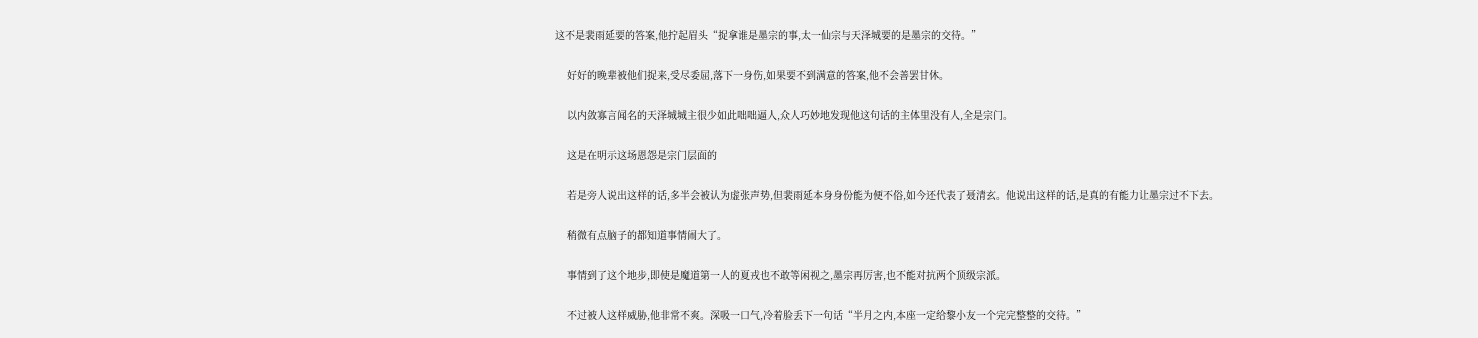这不是裴雨延要的答案,他拧起眉头“捉拿谁是墨宗的事,太一仙宗与天泽城要的是墨宗的交待。”

    好好的晚辈被他们捉来,受尽委屈,落下一身伤,如果要不到满意的答案,他不会善罢甘休。

    以内敛寡言闻名的天泽城城主很少如此咄咄逼人,众人巧妙地发现他这句话的主体里没有人,全是宗门。

    这是在明示这场恩怨是宗门层面的

    若是旁人说出这样的话,多半会被认为虚张声势,但裴雨延本身身份能为便不俗,如今还代表了聂清玄。他说出这样的话,是真的有能力让墨宗过不下去。

    稍微有点脑子的都知道事情闹大了。

    事情到了这个地步,即使是魔道第一人的夏戎也不敢等闲视之,墨宗再厉害,也不能对抗两个顶级宗派。

    不过被人这样威胁,他非常不爽。深吸一口气,冷着脸丢下一句话“半月之内,本座一定给黎小友一个完完整整的交待。”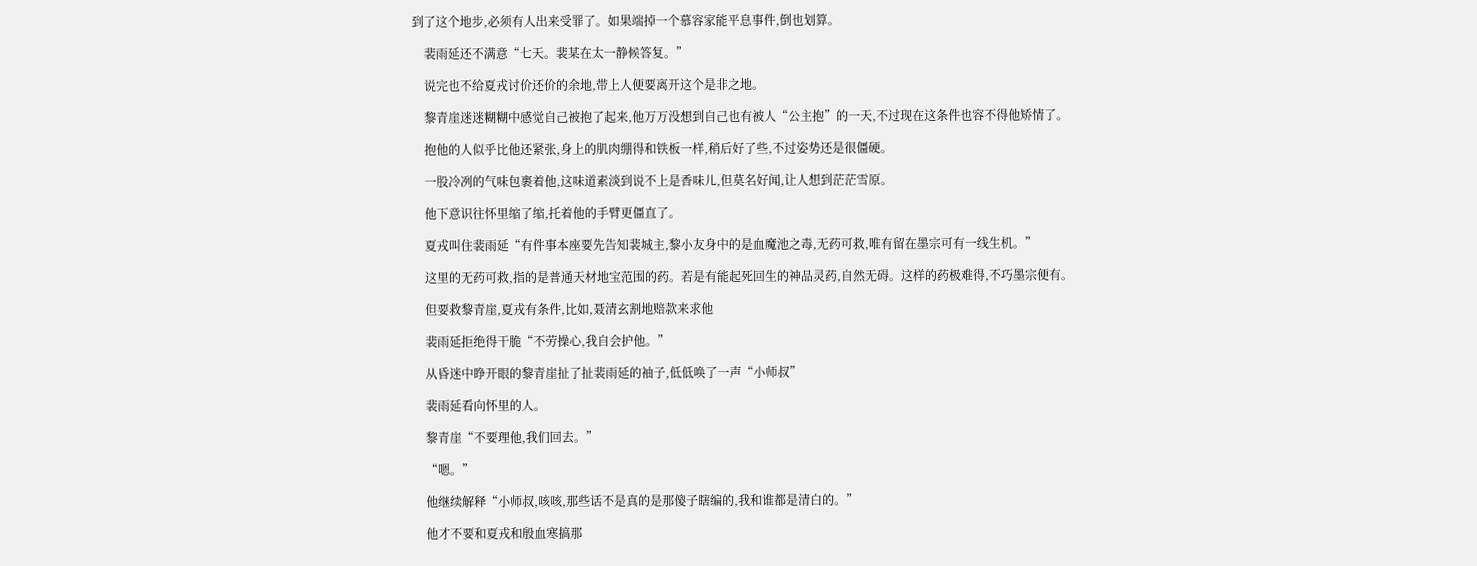到了这个地步,必须有人出来受罪了。如果端掉一个慕容家能平息事件,倒也划算。

    裴雨延还不满意“七天。裴某在太一静候答复。”

    说完也不给夏戎讨价还价的余地,带上人便要离开这个是非之地。

    黎青崖迷迷糊糊中感觉自己被抱了起来,他万万没想到自己也有被人“公主抱”的一天,不过现在这条件也容不得他矫情了。

    抱他的人似乎比他还紧张,身上的肌肉绷得和铁板一样,稍后好了些,不过姿势还是很僵硬。

    一股冷冽的气味包裹着他,这味道素淡到说不上是香味儿,但莫名好闻,让人想到茫茫雪原。

    他下意识往怀里缩了缩,托着他的手臂更僵直了。

    夏戎叫住裴雨延“有件事本座要先告知裴城主,黎小友身中的是血魔池之毒,无药可救,唯有留在墨宗可有一线生机。”

    这里的无药可救,指的是普通天材地宝范围的药。若是有能起死回生的神品灵药,自然无碍。这样的药极难得,不巧墨宗便有。

    但要救黎青崖,夏戎有条件,比如,聂清玄割地赔款来求他

    裴雨延拒绝得干脆“不劳操心,我自会护他。”

    从昏迷中睁开眼的黎青崖扯了扯裴雨延的袖子,低低唤了一声“小师叔”

    裴雨延看向怀里的人。

    黎青崖“不要理他,我们回去。”

    “嗯。”

    他继续解释“小师叔,咳咳,那些话不是真的是那傻子瞎编的,我和谁都是清白的。”

    他才不要和夏戎和殷血寒搞那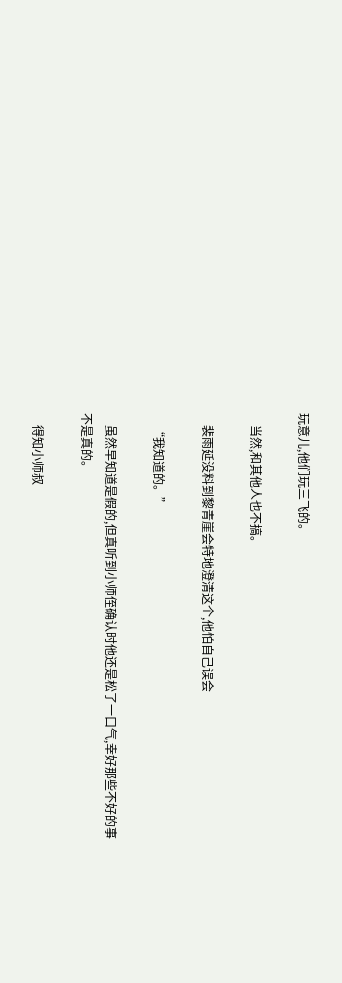玩意儿,他们玩三飞的。

    当然,和其他人也不搞。

    裴雨延没料到黎青崖会特地澄清这个,他怕自己误会

    “我知道的。”

    虽然早知道是假的,但真听到小师侄确认时他还是松了一口气,幸好那些不好的事不是真的。

    得知小师叔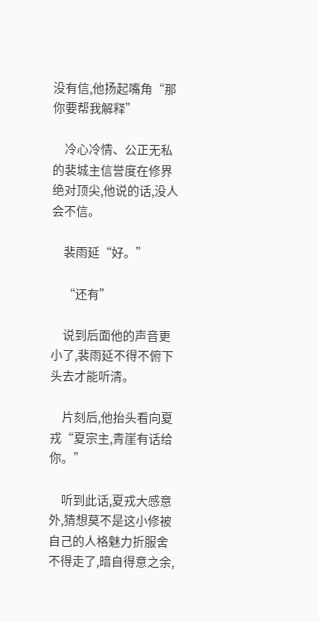没有信,他扬起嘴角“那你要帮我解释”

    冷心冷情、公正无私的裴城主信誉度在修界绝对顶尖,他说的话,没人会不信。

    裴雨延“好。”

    “还有”

    说到后面他的声音更小了,裴雨延不得不俯下头去才能听清。

    片刻后,他抬头看向夏戎“夏宗主,青崖有话给你。”

    听到此话,夏戎大感意外,猜想莫不是这小修被自己的人格魅力折服舍不得走了,暗自得意之余,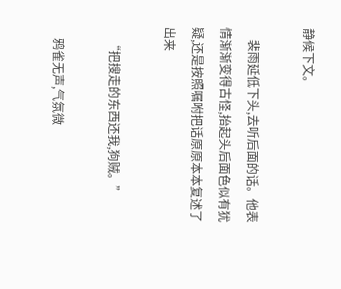静候下文。

    裴雨延低下头,去听后面的话。他表情渐渐变得古怪,抬起头后面色似有犹疑,还是按照嘱咐把话原原本本复述了出来

    “把搜走的东西还我,狗贼。”

    鸦雀无声,气氛微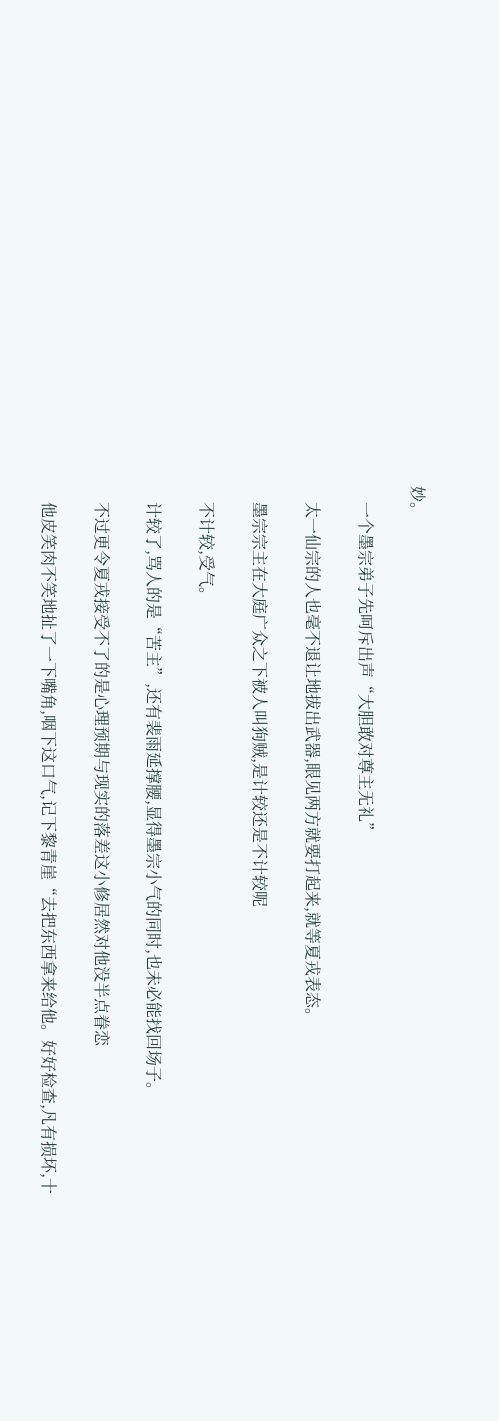妙。

    一个墨宗弟子先呵斥出声“大胆敢对尊主无礼”

    太一仙宗的人也毫不退让地拔出武器,眼见两方就要打起来,就等夏戎表态。

    墨宗宗主在大庭广众之下被人叫狗贼,是计较还是不计较呢

    不计较,受气。

    计较了,骂人的是“苦主”,还有裴雨延撑腰,显得墨宗小气的同时,也未必能找回场子。

    不过更令夏戎接受不了的是心理预期与现实的落差这小修居然对他没半点眷恋

    他皮笑肉不笑地扯了一下嘴角,咽下这口气,记下黎青崖“去把东西拿来给他。好好检查,凡有损坏,十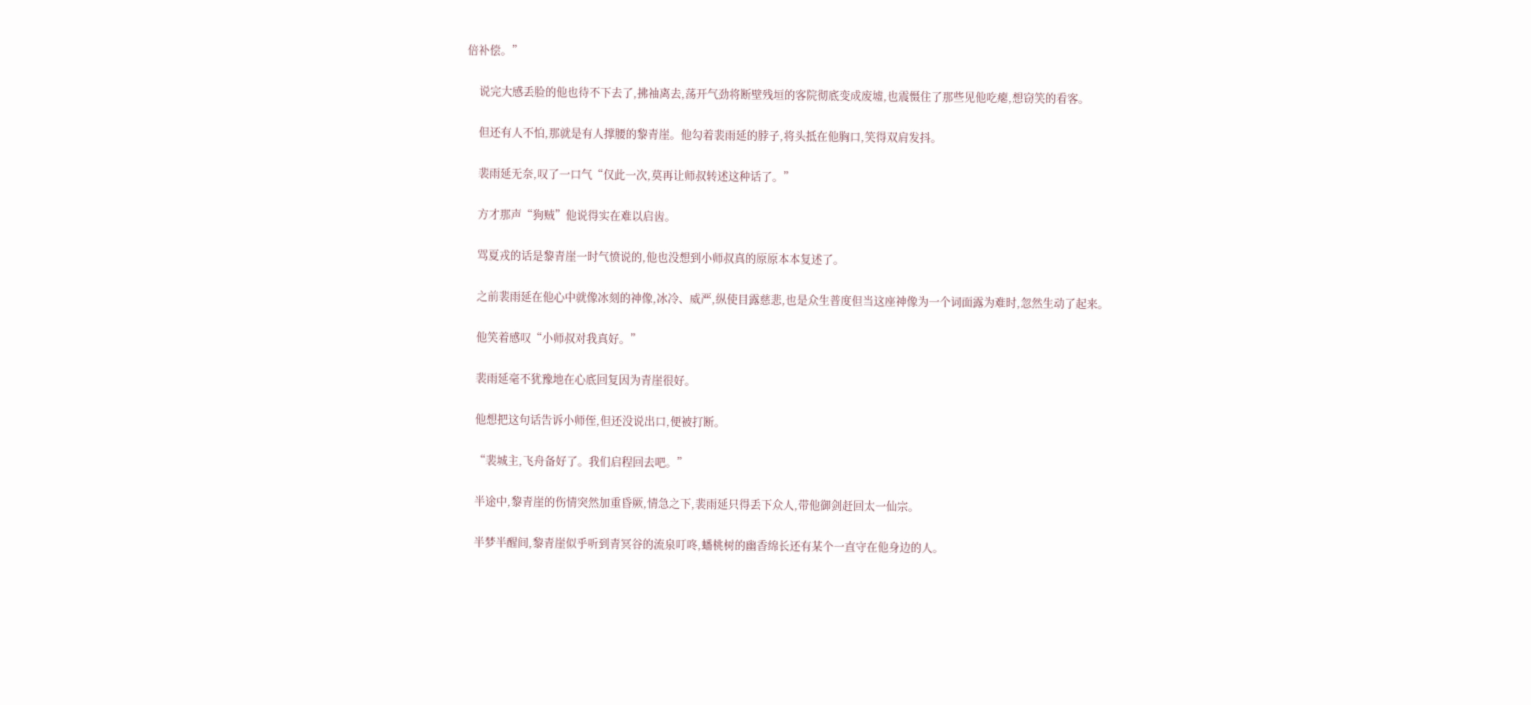倍补偿。”

    说完大感丢脸的他也待不下去了,拂袖离去,荡开气劲将断壁残垣的客院彻底变成废墟,也震慑住了那些见他吃瘪,想窃笑的看客。

    但还有人不怕,那就是有人撑腰的黎青崖。他勾着裴雨延的脖子,将头抵在他胸口,笑得双肩发抖。

    裴雨延无奈,叹了一口气“仅此一次,莫再让师叔转述这种话了。”

    方才那声“狗贼”他说得实在难以启齿。

    骂夏戎的话是黎青崖一时气愤说的,他也没想到小师叔真的原原本本复述了。

    之前裴雨延在他心中就像冰刻的神像,冰冷、威严,纵使目露慈悲,也是众生普度但当这座神像为一个词面露为难时,忽然生动了起来。

    他笑着感叹“小师叔对我真好。”

    裴雨延毫不犹豫地在心底回复因为青崖很好。

    他想把这句话告诉小师侄,但还没说出口,便被打断。

    “裴城主,飞舟备好了。我们启程回去吧。”

    半途中,黎青崖的伤情突然加重昏厥,情急之下,裴雨延只得丢下众人,带他御剑赶回太一仙宗。

    半梦半醒间,黎青崖似乎听到青冥谷的流泉叮咚,蟠桃树的幽香绵长还有某个一直守在他身边的人。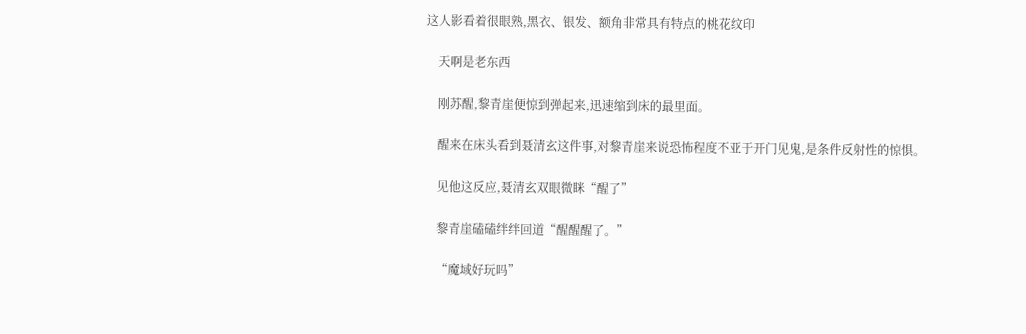这人影看着很眼熟,黑衣、银发、额角非常具有特点的桃花纹印

    天啊是老东西

    刚苏醒,黎青崖便惊到弹起来,迅速缩到床的最里面。

    醒来在床头看到聂清玄这件事,对黎青崖来说恐怖程度不亚于开门见鬼,是条件反射性的惊惧。

    见他这反应,聂清玄双眼微眯“醒了”

    黎青崖磕磕绊绊回道“醒醒醒了。”

    “魔域好玩吗”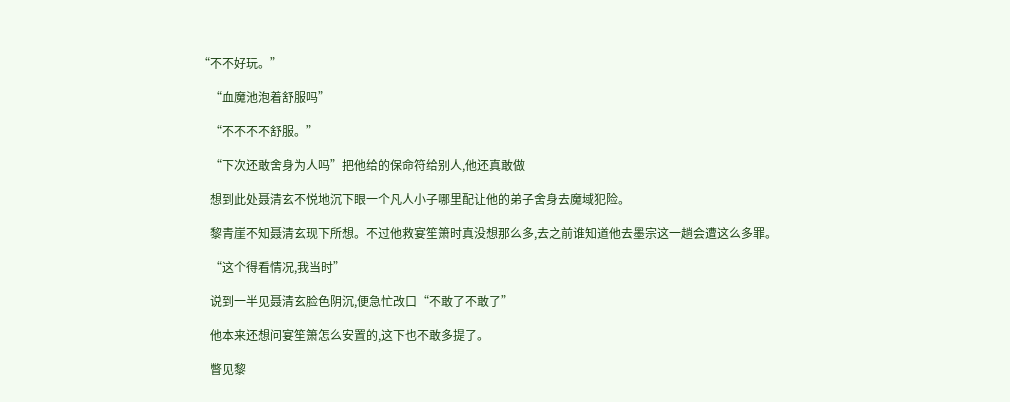“不不好玩。”

    “血魔池泡着舒服吗”

    “不不不不舒服。”

    “下次还敢舍身为人吗”把他给的保命符给别人,他还真敢做

    想到此处聂清玄不悦地沉下眼一个凡人小子哪里配让他的弟子舍身去魔域犯险。

    黎青崖不知聂清玄现下所想。不过他救宴笙箫时真没想那么多,去之前谁知道他去墨宗这一趟会遭这么多罪。

    “这个得看情况,我当时”

    说到一半见聂清玄脸色阴沉,便急忙改口“不敢了不敢了”

    他本来还想问宴笙箫怎么安置的,这下也不敢多提了。

    瞥见黎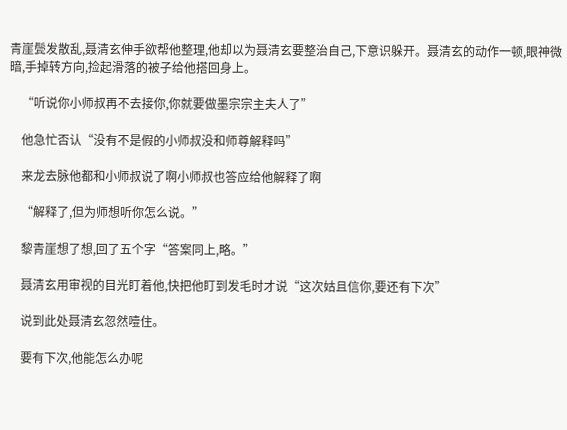青崖鬓发散乱,聂清玄伸手欲帮他整理,他却以为聂清玄要整治自己,下意识躲开。聂清玄的动作一顿,眼神微暗,手掉转方向,捡起滑落的被子给他搭回身上。

    “听说你小师叔再不去接你,你就要做墨宗宗主夫人了”

    他急忙否认“没有不是假的小师叔没和师尊解释吗”

    来龙去脉他都和小师叔说了啊小师叔也答应给他解释了啊

    “解释了,但为师想听你怎么说。”

    黎青崖想了想,回了五个字“答案同上,略。”

    聂清玄用审视的目光盯着他,快把他盯到发毛时才说“这次姑且信你,要还有下次”

    说到此处聂清玄忽然噎住。

    要有下次,他能怎么办呢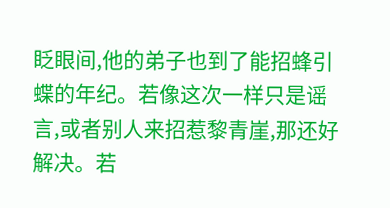眨眼间,他的弟子也到了能招蜂引蝶的年纪。若像这次一样只是谣言,或者别人来招惹黎青崖,那还好解决。若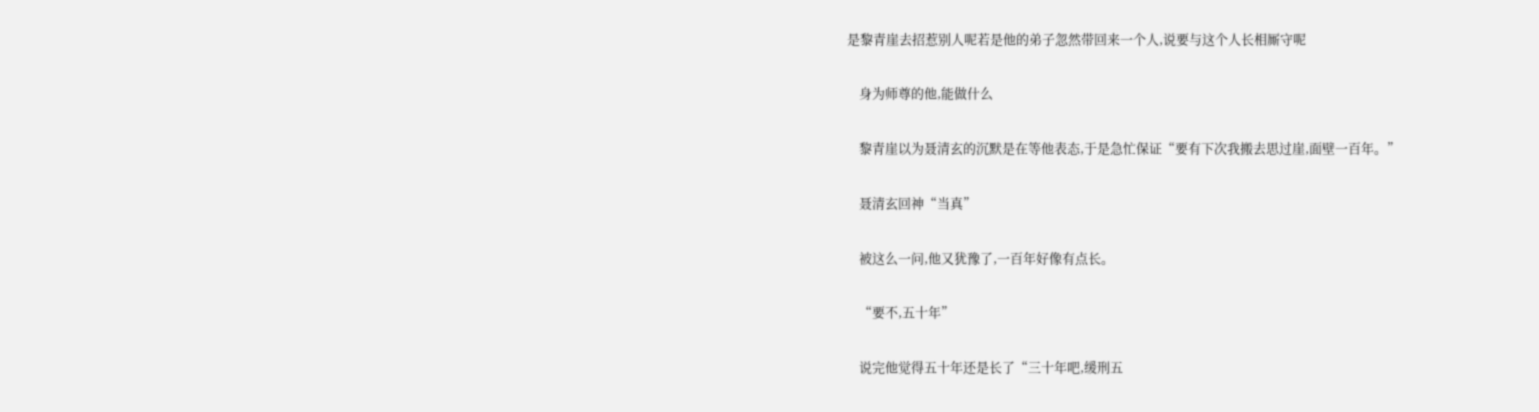是黎青崖去招惹别人呢若是他的弟子忽然带回来一个人,说要与这个人长相厮守呢

    身为师尊的他,能做什么

    黎青崖以为聂清玄的沉默是在等他表态,于是急忙保证“要有下次我搬去思过崖,面壁一百年。”

    聂清玄回神“当真”

    被这么一问,他又犹豫了,一百年好像有点长。

    “要不,五十年”

    说完他觉得五十年还是长了“三十年吧,缓刑五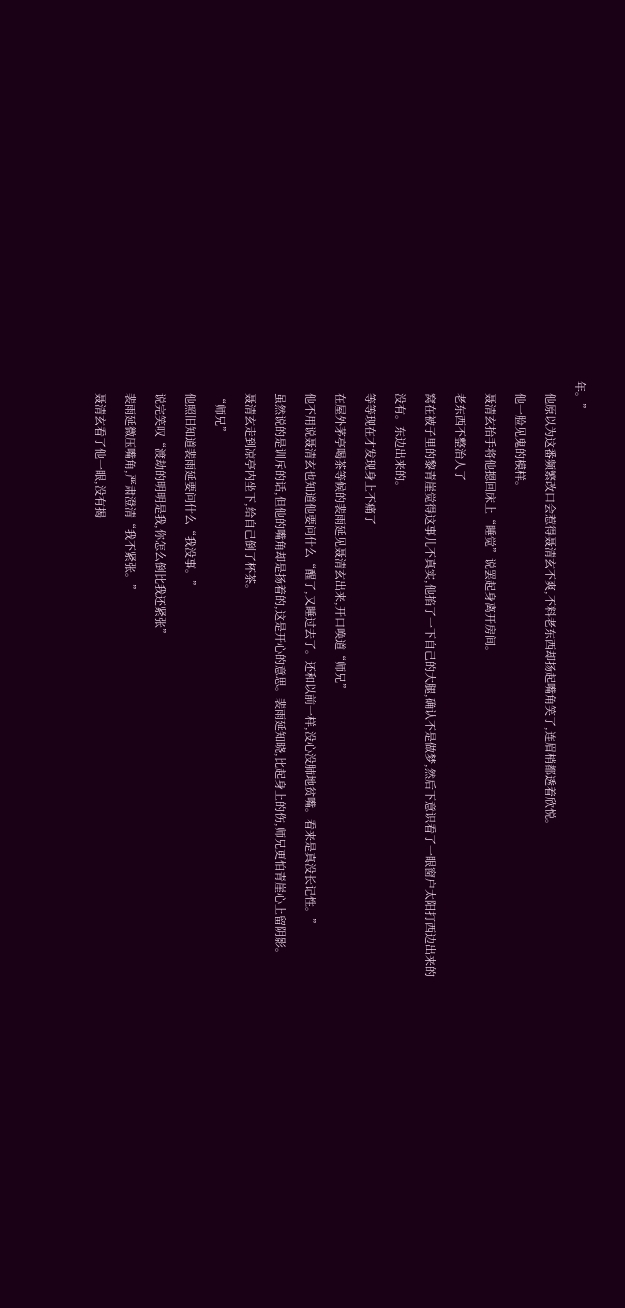年。”

    他原以为这番频繁改口会惹得聂清玄不爽,不料老东西却扬起嘴角笑了,连眉梢都透着欣悦。

    他一脸见鬼的模样。

    聂清玄抬手将他摁回床上“睡觉”说罢起身离开房间。

    老东西不整治人了

    窝在被子里的黎青崖觉得这事儿不真实,他掐了一下自己的大腿,确认不是做梦,然后下意识看了一眼窗户太阳打西边出来的

    没有。东边出来的。

    等等现在才发现身上不痛了

    在屋外茅亭喝茶等候的裴雨延见聂清玄出来,开口唤道“师兄”

    他不用说聂清玄也知道他要问什么“醒了,又睡过去了。还和以前一样,没心没肺地贫嘴。看来是真没长记性。”

    虽然说的是训斥的话,但他的嘴角却是扬着的,这是开心的意思。裴雨延知晓,比起身上的伤,师兄更怕青崖心上留阴影。

    聂清玄走到凉亭内坐下,给自己倒了杯茶。

    “师兄”

    他照旧知道裴雨延要问什么“我没事。”

    说完笑叹“渡劫的明明是我,你怎么倒比我还紧张”

    裴雨延微压嘴角,严肃澄清“我不紧张。”

    聂清玄看了他一眼,没有揭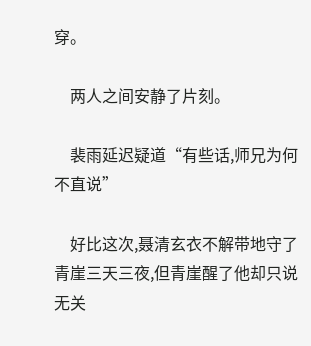穿。

    两人之间安静了片刻。

    裴雨延迟疑道“有些话,师兄为何不直说”

    好比这次,聂清玄衣不解带地守了青崖三天三夜,但青崖醒了他却只说无关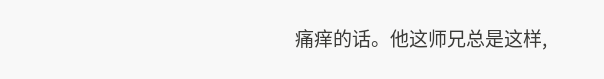痛痒的话。他这师兄总是这样,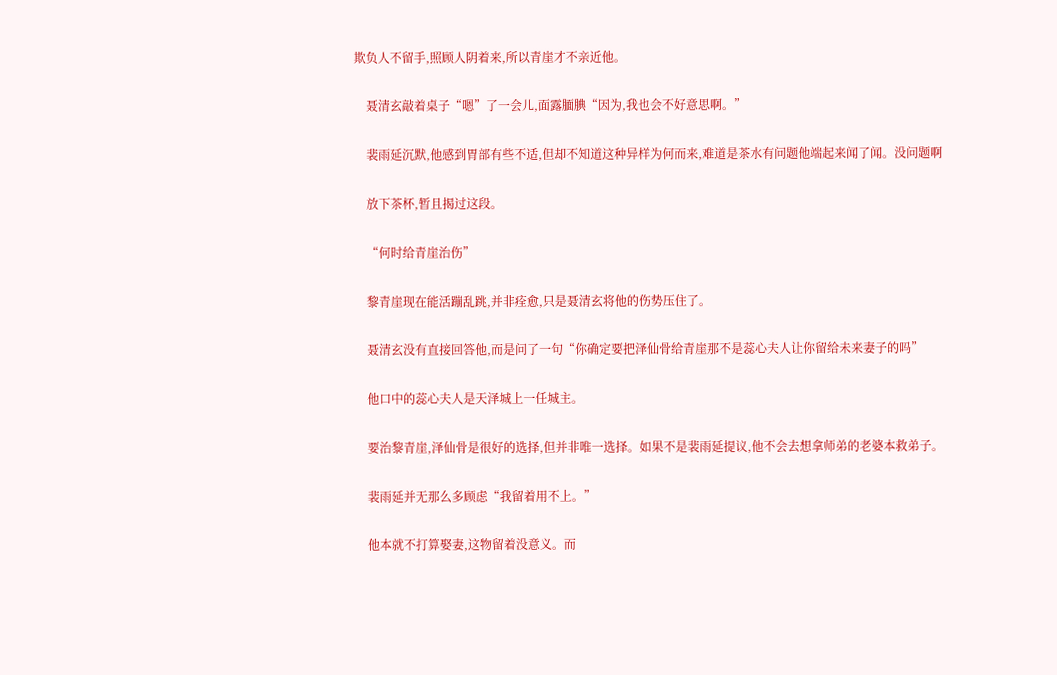欺负人不留手,照顾人阴着来,所以青崖才不亲近他。

    聂清玄敲着桌子“嗯”了一会儿,面露腼腆“因为,我也会不好意思啊。”

    裴雨延沉默,他感到胃部有些不适,但却不知道这种异样为何而来,难道是茶水有问题他端起来闻了闻。没问题啊

    放下茶杯,暂且揭过这段。

    “何时给青崖治伤”

    黎青崖现在能活蹦乱跳,并非痊愈,只是聂清玄将他的伤势压住了。

    聂清玄没有直接回答他,而是问了一句“你确定要把泽仙骨给青崖那不是蕊心夫人让你留给未来妻子的吗”

    他口中的蕊心夫人是天泽城上一任城主。

    要治黎青崖,泽仙骨是很好的选择,但并非唯一选择。如果不是裴雨延提议,他不会去想拿师弟的老婆本救弟子。

    裴雨延并无那么多顾虑“我留着用不上。”

    他本就不打算娶妻,这物留着没意义。而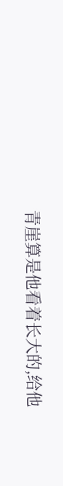青崖算是他看着长大的,给他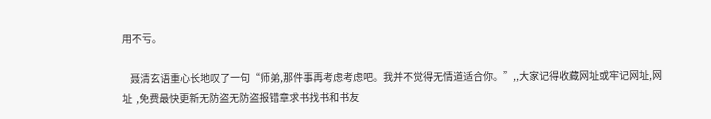用不亏。

    聂清玄语重心长地叹了一句“师弟,那件事再考虑考虑吧。我并不觉得无情道适合你。”,,大家记得收藏网址或牢记网址,网址  ,免费最快更新无防盗无防盗报错章求书找书和书友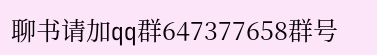聊书请加qq群647377658群号